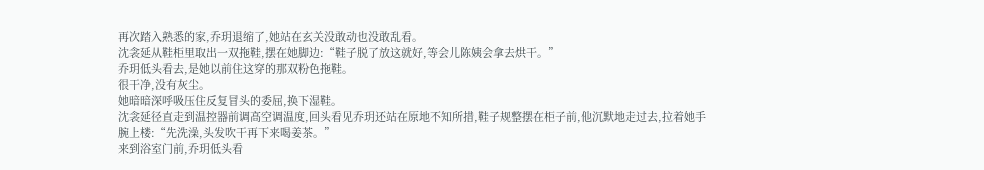再次踏入熟悉的家,乔玥退缩了,她站在玄关没敢动也没敢乱看。
沈衾延从鞋柜里取出一双拖鞋,摆在她脚边:“鞋子脱了放这就好,等会儿陈姨会拿去烘干。”
乔玥低头看去,是她以前住这穿的那双粉色拖鞋。
很干净,没有灰尘。
她暗暗深呼吸压住反复冒头的委屈,换下湿鞋。
沈衾延径直走到温控器前调高空调温度,回头看见乔玥还站在原地不知所措,鞋子规整摆在柜子前,他沉默地走过去,拉着她手腕上楼:“先洗澡,头发吹干再下来喝姜茶。”
来到浴室门前,乔玥低头看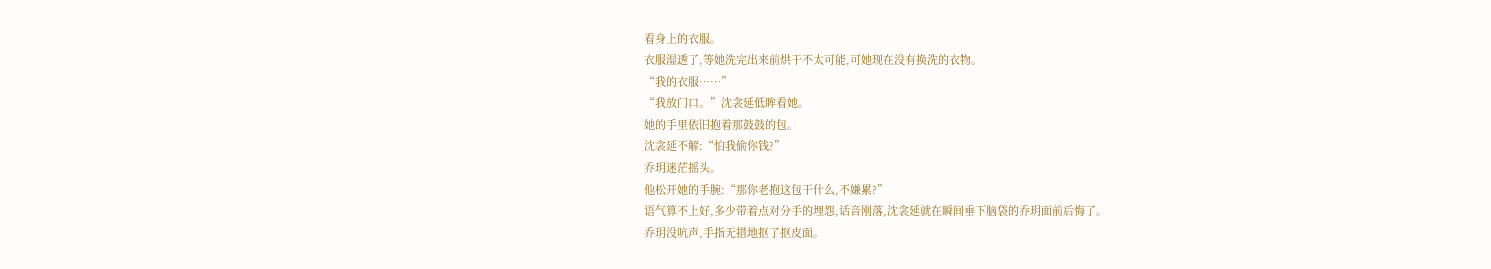看身上的衣服。
衣服湿透了,等她洗完出来前烘干不太可能,可她现在没有换洗的衣物。
“我的衣服……”
“我放门口。”沈衾延低眸看她。
她的手里依旧抱着那鼓鼓的包。
沈衾延不解:“怕我偷你钱?”
乔玥迷茫摇头。
他松开她的手腕:“那你老抱这包干什么,不嫌累?”
语气算不上好,多少带着点对分手的埋怨,话音刚落,沈衾延就在瞬间垂下脑袋的乔玥面前后悔了。
乔玥没吭声,手指无措地抠了抠皮面。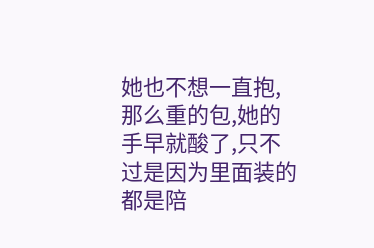她也不想一直抱,那么重的包,她的手早就酸了,只不过是因为里面装的都是陪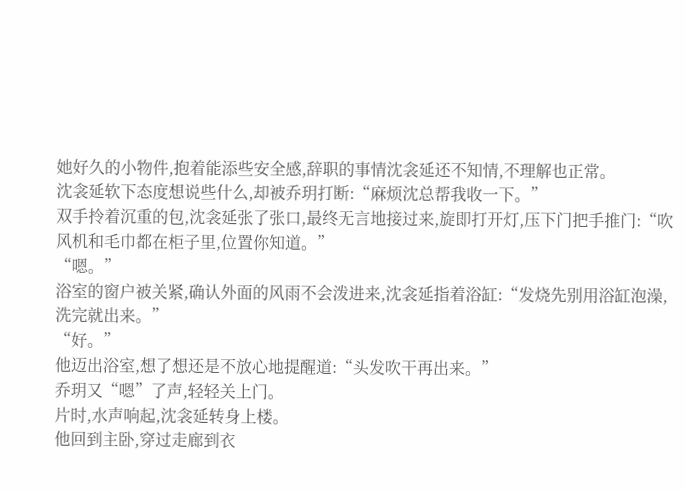她好久的小物件,抱着能添些安全感,辞职的事情沈衾延还不知情,不理解也正常。
沈衾延软下态度想说些什么,却被乔玥打断:“麻烦沈总帮我收一下。”
双手拎着沉重的包,沈衾延张了张口,最终无言地接过来,旋即打开灯,压下门把手推门:“吹风机和毛巾都在柜子里,位置你知道。”
“嗯。”
浴室的窗户被关紧,确认外面的风雨不会泼进来,沈衾延指着浴缸:“发烧先别用浴缸泡澡,洗完就出来。”
“好。”
他迈出浴室,想了想还是不放心地提醒道:“头发吹干再出来。”
乔玥又“嗯”了声,轻轻关上门。
片时,水声响起,沈衾延转身上楼。
他回到主卧,穿过走廊到衣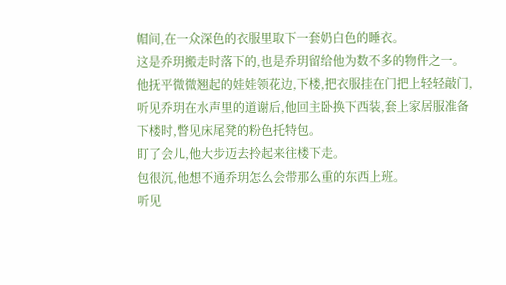帽间,在一众深色的衣服里取下一套奶白色的睡衣。
这是乔玥搬走时落下的,也是乔玥留给他为数不多的物件之一。
他抚平微微翘起的娃娃领花边,下楼,把衣服挂在门把上轻轻敲门,听见乔玥在水声里的道谢后,他回主卧换下西装,套上家居服准备下楼时,瞥见床尾凳的粉色托特包。
盯了会儿,他大步迈去拎起来往楼下走。
包很沉,他想不通乔玥怎么会带那么重的东西上班。
听见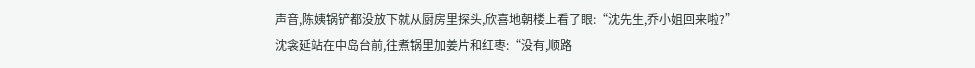声音,陈姨锅铲都没放下就从厨房里探头,欣喜地朝楼上看了眼:“沈先生,乔小姐回来啦?”
沈衾延站在中岛台前,往煮锅里加姜片和红枣:“没有,顺路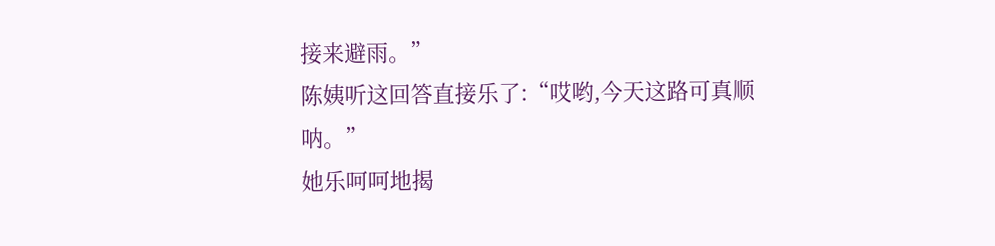接来避雨。”
陈姨听这回答直接乐了:“哎哟,今天这路可真顺呐。”
她乐呵呵地揭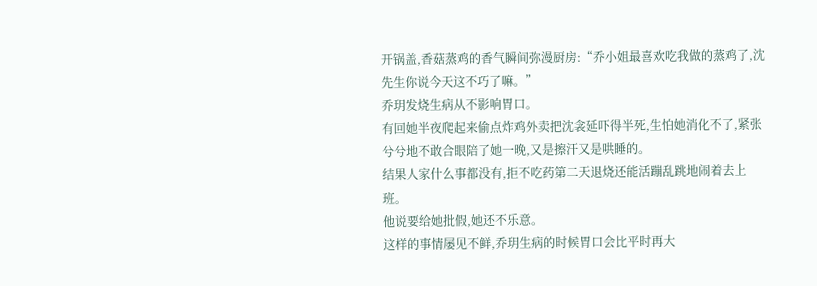开锅盖,香菇蒸鸡的香气瞬间弥漫厨房:“乔小姐最喜欢吃我做的蒸鸡了,沈先生你说今天这不巧了嘛。”
乔玥发烧生病从不影响胃口。
有回她半夜爬起来偷点炸鸡外卖把沈衾延吓得半死,生怕她消化不了,紧张兮兮地不敢合眼陪了她一晚,又是擦汗又是哄睡的。
结果人家什么事都没有,拒不吃药第二天退烧还能活蹦乱跳地闹着去上班。
他说要给她批假,她还不乐意。
这样的事情屡见不鲜,乔玥生病的时候胃口会比平时再大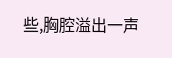些,胸腔溢出一声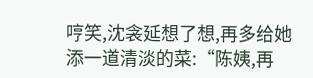哼笑,沈衾延想了想,再多给她添一道清淡的菜:“陈姨,再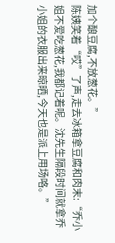加个酿豆腐,不放葱花。”
陈姨笑着“哎”了声,走去冰箱拿豆腐和肉末:“乔小姐不爱吃葱花,我都记着呢。沈先生隔段时间就拿乔小姐的衣服出来晾晒,今天也是派上用场咯。”